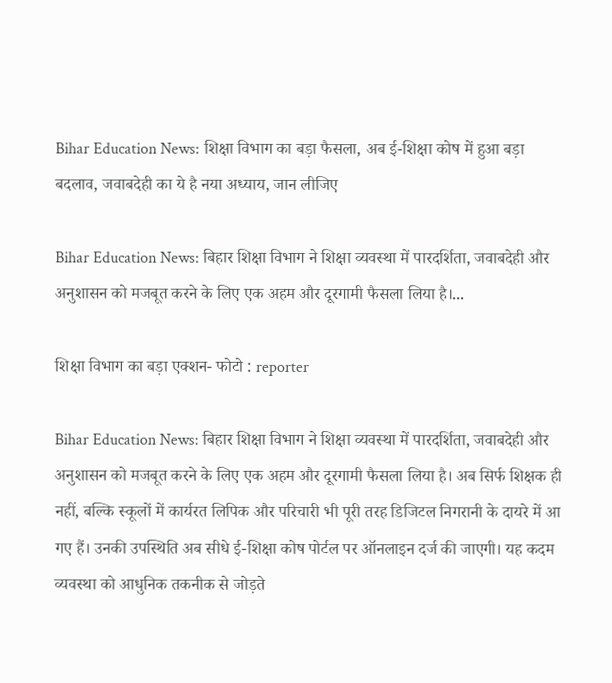Bihar Education News: शिक्षा विभाग का बड़ा फैसला, अब ई-शिक्षा कोष में हुआ बड़ा बदलाव, जवाबदेही का ये है नया अध्याय, जान लीजिए

Bihar Education News: बिहार शिक्षा विभाग ने शिक्षा व्यवस्था में पारदर्शिता, जवाबदेही और अनुशासन को मजबूत करने के लिए एक अहम और दूरगामी फैसला लिया है।...

शिक्षा विभाग का बड़ा एक्शन- फोटो : reporter

Bihar Education News: बिहार शिक्षा विभाग ने शिक्षा व्यवस्था में पारदर्शिता, जवाबदेही और अनुशासन को मजबूत करने के लिए एक अहम और दूरगामी फैसला लिया है। अब सिर्फ शिक्षक ही नहीं, बल्कि स्कूलों में कार्यरत लिपिक और परिचारी भी पूरी तरह डिजिटल निगरानी के दायरे में आ गए हैं। उनकी उपस्थिति अब सीधे ई-शिक्षा कोष पोर्टल पर ऑनलाइन दर्ज की जाएगी। यह कदम व्यवस्था को आधुनिक तकनीक से जोड़ते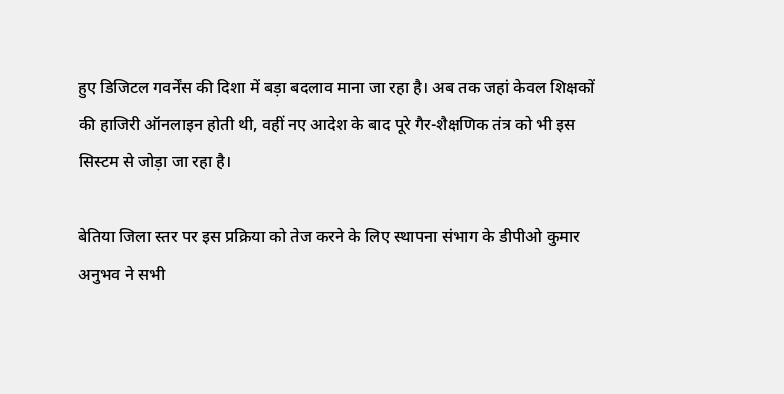हुए डिजिटल गवर्नेंस की दिशा में बड़ा बदलाव माना जा रहा है। अब तक जहां केवल शिक्षकों की हाजिरी ऑनलाइन होती थी, वहीं नए आदेश के बाद पूरे गैर-शैक्षणिक तंत्र को भी इस सिस्टम से जोड़ा जा रहा है।

बेतिया जिला स्तर पर इस प्रक्रिया को तेज करने के लिए स्थापना संभाग के डीपीओ कुमार अनुभव ने सभी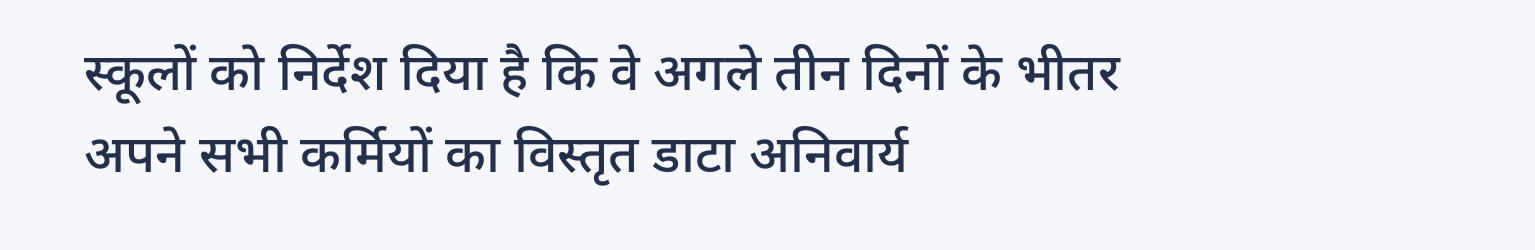स्कूलों को निर्देश दिया है कि वे अगले तीन दिनों के भीतर अपने सभी कर्मियों का विस्तृत डाटा अनिवार्य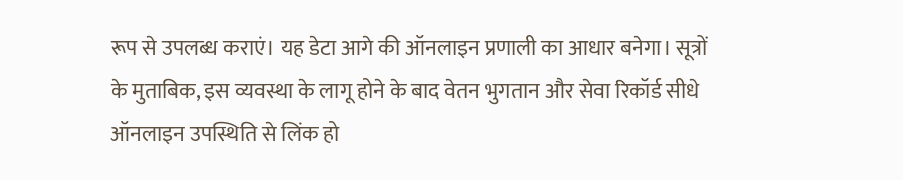रूप से उपलब्ध कराएं। यह डेटा आगे की ऑनलाइन प्रणाली का आधार बनेगा। सूत्रों के मुताबिक, इस व्यवस्था के लागू होने के बाद वेतन भुगतान और सेवा रिकॉर्ड सीधे ऑनलाइन उपस्थिति से लिंक हो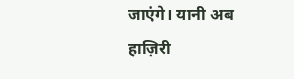जाएंगे। यानी अब हाज़िरी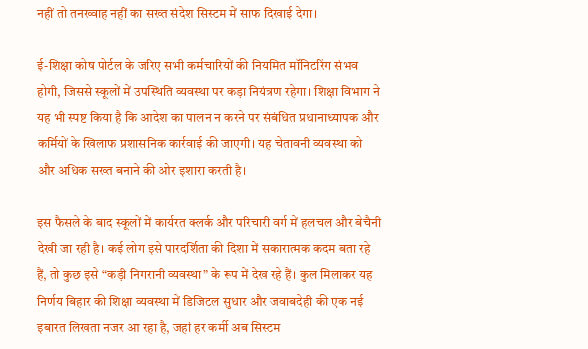नहीं तो तनख्वाह नहीं का सख्त संदेश सिस्टम में साफ दिखाई देगा।

ई-शिक्षा कोष पोर्टल के जरिए सभी कर्मचारियों की नियमित मॉनिटरिंग संभव होगी, जिससे स्कूलों में उपस्थिति व्यवस्था पर कड़ा नियंत्रण रहेगा। शिक्षा विभाग ने यह भी स्पष्ट किया है कि आदेश का पालन न करने पर संबंधित प्रधानाध्यापक और कर्मियों के खिलाफ प्रशासनिक कार्रवाई की जाएगी। यह चेतावनी व्यवस्था को और अधिक सख्त बनाने की ओर इशारा करती है।

इस फैसले के बाद स्कूलों में कार्यरत क्लर्क और परिचारी वर्ग में हलचल और बेचैनी देखी जा रही है। कई लोग इसे पारदर्शिता की दिशा में सकारात्मक कदम बता रहे हैं, तो कुछ इसे “कड़ी निगरानी व्यवस्था” के रूप में देख रहे हैं। कुल मिलाकर यह निर्णय बिहार की शिक्षा व्यवस्था में डिजिटल सुधार और जवाबदेही की एक नई इबारत लिखता नजर आ रहा है, जहां हर कर्मी अब सिस्टम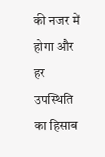की नजर में होगा और हर उपस्थिति का हिसाब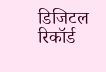डिजिटल रिकॉर्ड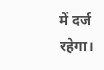में दर्ज रहेगा।